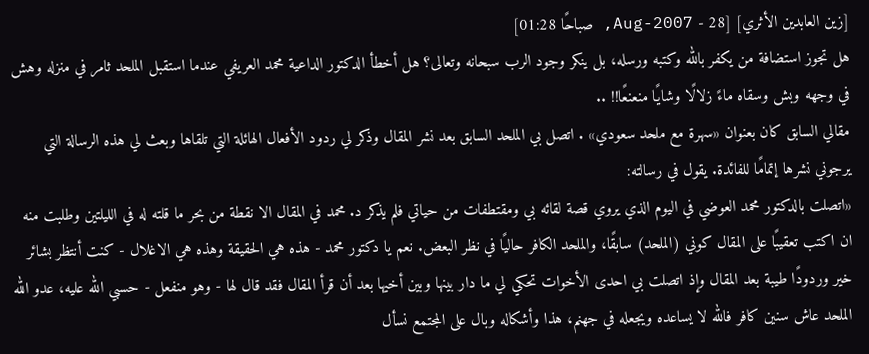[زين العابدين الأثري] [28 - Aug-2007, صباحًا 01:28]
هل تجوز استضافة من يكفر بالله وكتبه ورسله، بل ينكر وجود الرب سبحانه وتعالى؟ هل أخطأ الدكتور الداعية محمد العريفي عندما استقبل الملحد ثامر في منزله وهش في وجهه وبش وسقاه ماءً زلالًا وشايًا منعنعًا!! ..
مقالي السابق كان بعنوان «سهرة مع ملحد سعودي» . اتصل بي الملحد السابق بعد نشر المقال وذكر لي ردود الأفعال الهائلة التي تلقاها وبعث لي هذه الرسالة التي يرجوني نشرها إتمامًا للفائدة. يقول في رسالته:
«اتصلت بالدكتور محمد العوضي في اليوم الذي يروي قصة لقائه بي ومقتطفات من حياتي فلم يذكر د. محمد في المقال الا نقطة من بحر ما قلته له في الليلتين وطلبت منه ان اكتب تعقيبًا على المقال كوني (الملحد) سابقًا، والملحد الكافر حاليًا في نظر البعض. نعم يا دكتور محمد - هذه هي الحقيقة وهذه هي الاغلال - كنت أنتظر بشائر خير وردودًا طيبة بعد المقال وإذ اتصلت بي احدى الأخوات تحكي لي ما دار بينها وبين أخيها بعد أن قرأ المقال فقد قال لها - وهو منفعل - حسبي الله عليه، عدو الله الملحد عاش سنين كافر فالله لا يساعده ويجعله في جهنم، هذا وأشكاله وبال على المجتمع نسأل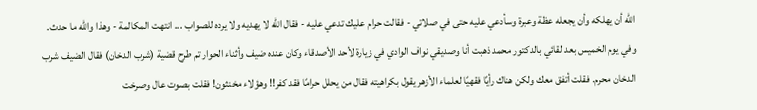الله أن يهلكه وأن يجعله عظة وعبرة وسأدعي عليه حتى في صلاتي - فقالت حرام عليك تدعي عليه - فقال الله لا يهديه ولا يرده للصواب ... انتهت المكالمة - وهذا والله ما حدث.
وفي يوم الخميس بعد لقائي بالدكتور محمد ذهبت أنا وصديقي نواف الوادي في زيارة لأحد الأصدقاء وكان عنده ضيف وأثناء الحوار تم طرح قضية (شرب الدخان) فقال الضيف شرب الدخان محرم. فقلت أتفق معك ولكن هناك رأيًا فقهيًا لعلماء الأزهر يقول بكراهيته فقال من يحلل حرامًا فقد كفر!! وهؤلاء مخنثون! فقلت بصوت عال وصرخت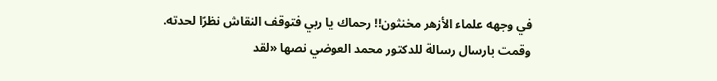في وجهه علماء الأزهر مخنثون!! رحماك يا ربي فتوقف النقاش نظرًا لحدته.
وقمت بارسال رسالة للدكتور محمد العوضي نصها «لقد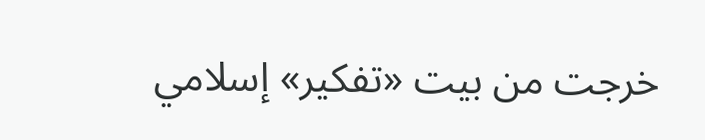خرجت من بيت «تفكير» إسلامي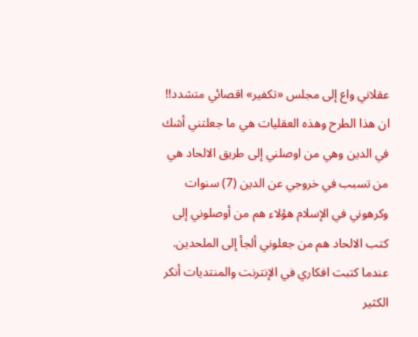عقلاني واع إلى مجلس «تكفير» اقصائي متشدد!! ان هذا الطرح وهذه العقليات هي ما جعلتني أشك في الدين وهي من اوصلني إلى طريق الالحاد هي من تسبب في خروجي عن الدين (7) سنوات وكرهوني في الإسلام هؤلاء هم من أوصلوني إلى كتب الالحاد هم من جعلوني ألجأ إلى الملحدين. عندما كتبت افكاري في الإنترنت والمنتديات أنكر الكثير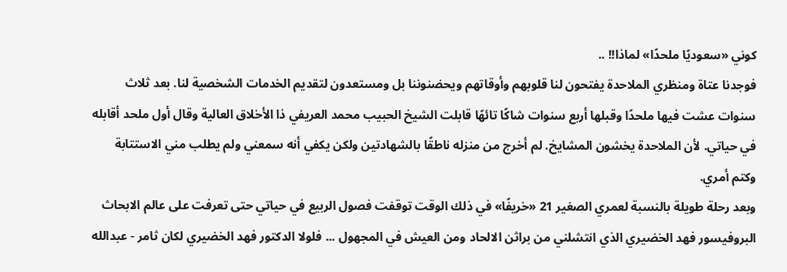كوني «سعوديًا ملحدًا» لماذا!! ..
فوجدنا عتاة ومنظري الملاحدة يفتحون لنا قلوبهم وأوقاتهم ويحضنوننا بل ومستعدون لتقديم الخدمات الشخصية لنا. بعد ثلاث سنوات عشت فيها ملحدًا وقبلها أربع سنوات شاكًا تائهًا قابلت الشيخ الحبيب محمد العريفي ذا الأخلاق العالية وقال أول ملحد أقابله في حياتي. لأن الملاحدة يخشون المشايخ. لم أخرج من منزله ناطقًا بالشهادتين ولكن يكفي أنه سمعني ولم يطلب مني الاستتابة وكتم أمري.
وبعد رحلة طويلة بالنسبة لعمري الصغير 21 «خريفًا» في ذلك الوقت توقفت فصول الربيع في حياتي حتى تعرفت على عالم الابحاث البروفيسور فهد الخضيري الذي انتشلني من براثن الالحاد ومن العيش في المجهول ... فلولا الدكتور فهد الخضيري لكان ثامر - عبدالله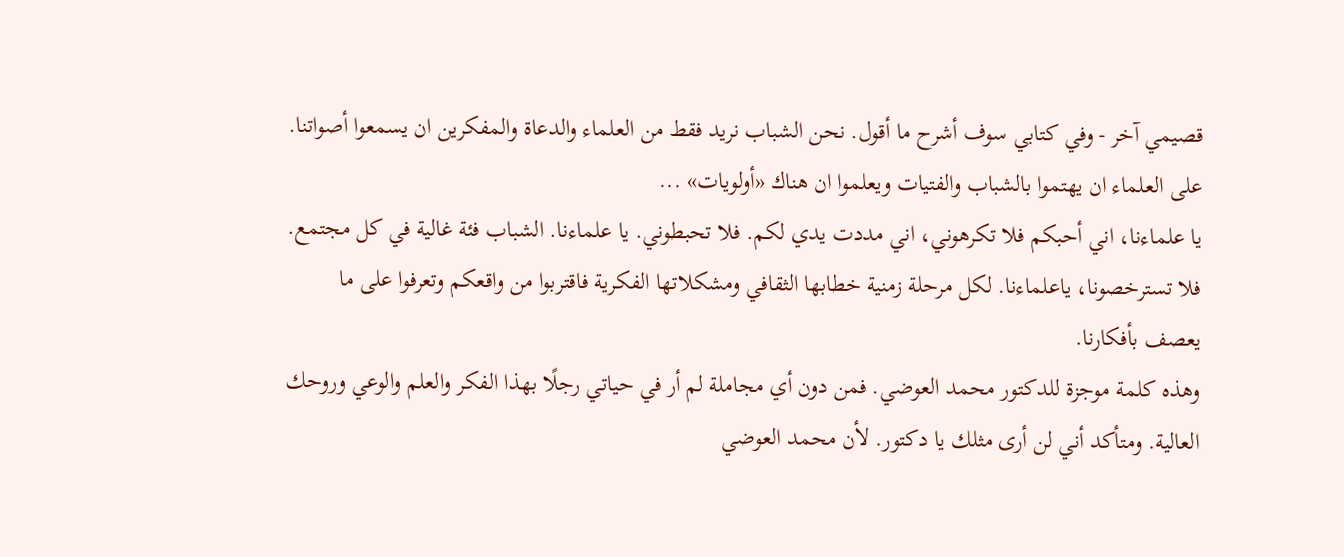قصيمي آخر - وفي كتابي سوف أشرح ما أقول. نحن الشباب نريد فقط من العلماء والدعاة والمفكرين ان يسمعوا أصواتنا. على العلماء ان يهتموا بالشباب والفتيات ويعلموا ان هناك «أولويات» ...
يا علماءنا، اني أحبكم فلا تكرهوني، اني مددت يدي لكم. فلا تحبطوني. يا علماءنا. الشباب فئة غالية في كل مجتمع. فلا تسترخصونا، ياعلماءنا. لكل مرحلة زمنية خطابها الثقافي ومشكلاتها الفكرية فاقتربوا من واقعكم وتعرفوا على ما يعصف بأفكارنا.
وهذه كلمة موجزة للدكتور محمد العوضي. فمن دون أي مجاملة لم أر في حياتي رجلًا بهذا الفكر والعلم والوعي وروحك العالية. ومتأكد أني لن أرى مثلك يا دكتور. لأن محمد العوضي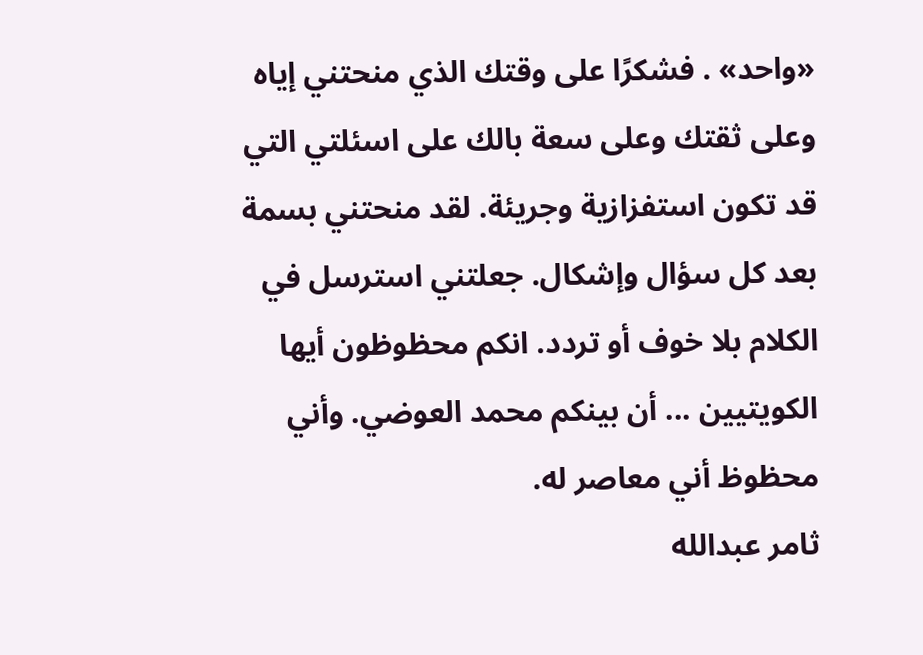«واحد» . فشكرًا على وقتك الذي منحتني إياه وعلى ثقتك وعلى سعة بالك على اسئلتي التي قد تكون استفزازية وجريئة. لقد منحتني بسمة بعد كل سؤال وإشكال. جعلتني استرسل في الكلام بلا خوف أو تردد. انكم محظوظون أيها الكويتيين ... أن بينكم محمد العوضي. وأني محظوظ أني معاصر له.
ثامر عبدالله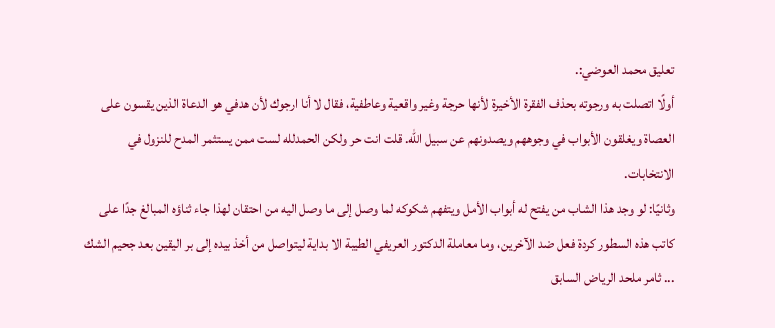تعليق محمد العوضي:.
أولًا اتصلت به ورجوته بحذف الفقرة الأخيرة لأنها حرجة وغير واقعية وعاطفية، فقال لا أنا ارجوك لأن هدفي هو الدعاة الذين يقسون على العصاة ويغلقون الأبواب في وجوههم ويصدونهم عن سبيل الله. قلت انت حر ولكن الحمدلله لست ممن يستثمر المدح للنزول في الانتخابات.
وثانيًا: لو وجد هذا الشاب من يفتح له أبواب الأمل ويتفهم شكوكه لما وصل إلى ما وصل اليه من احتقان لهذا جاء ثناؤه المبالغ جدًا على كاتب هذه السطور كردة فعل ضد الآخرين، وما معاملة الدكتور العريفي الطيبة الا بداية ليتواصل من أخذ بيده إلى بر اليقين بعد جحيم الشك ... ثامر ملحد الرياض السابق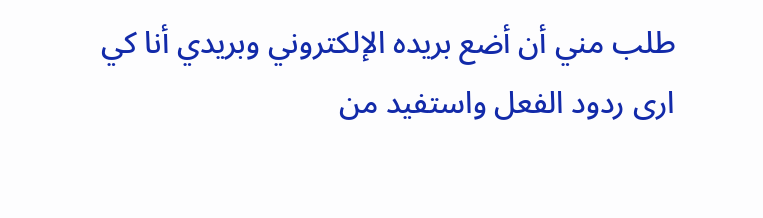طلب مني أن أضع بريده الإلكتروني وبريدي أنا كي ارى ردود الفعل واستفيد من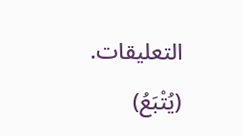التعليقات.
(يُتْبَعُ)